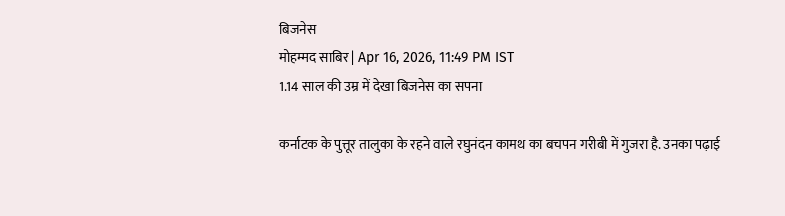बिजनेस
मोहम्मद साबिर | Apr 16, 2026, 11:49 PM IST
1.14 साल की उम्र में देखा बिजनेस का सपना

कर्नाटक के पुत्तूर तालुका के रहने वाले रघुनंदन कामथ का बचपन गरीबी में गुजरा है. उनका पढ़ाई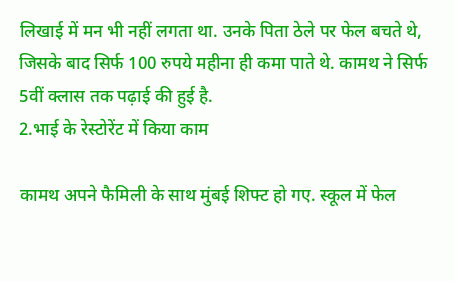लिखाई में मन भी नहीं लगता था. उनके पिता ठेले पर फेल बचते थे, जिसके बाद सिर्फ 100 रुपये महीना ही कमा पाते थे. कामथ ने सिर्फ 5वीं क्लास तक पढ़ाई की हुई है.
2.भाई के रेस्टोरेंट में किया काम

कामथ अपने फैमिली के साथ मुंबई शिफ्ट हो गए. स्कूल में फेल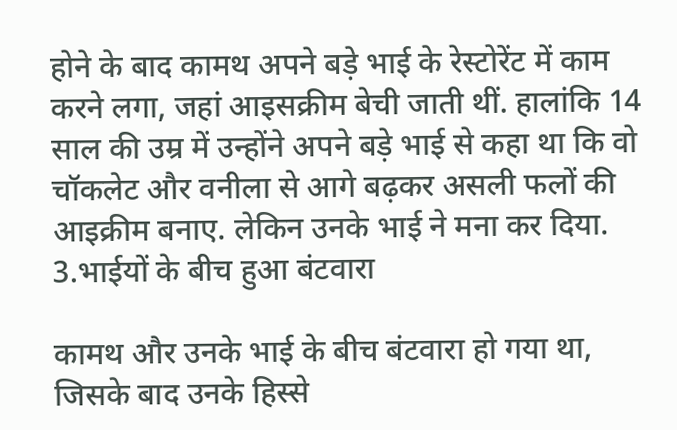होने के बाद कामथ अपने बड़े भाई के रेस्टोरेंट में काम करने लगा, जहां आइसक्रीम बेची जाती थीं. हालांकि 14 साल की उम्र में उन्होंने अपने बड़े भाई से कहा था कि वो चॉकलेट और वनीला से आगे बढ़कर असली फलों की आइक्रीम बनाए. लेकिन उनके भाई ने मना कर दिया.
3.भाईयों के बीच हुआ बंटवारा

कामथ और उनके भाई के बीच बंटवारा हो गया था, जिसके बाद उनके हिस्से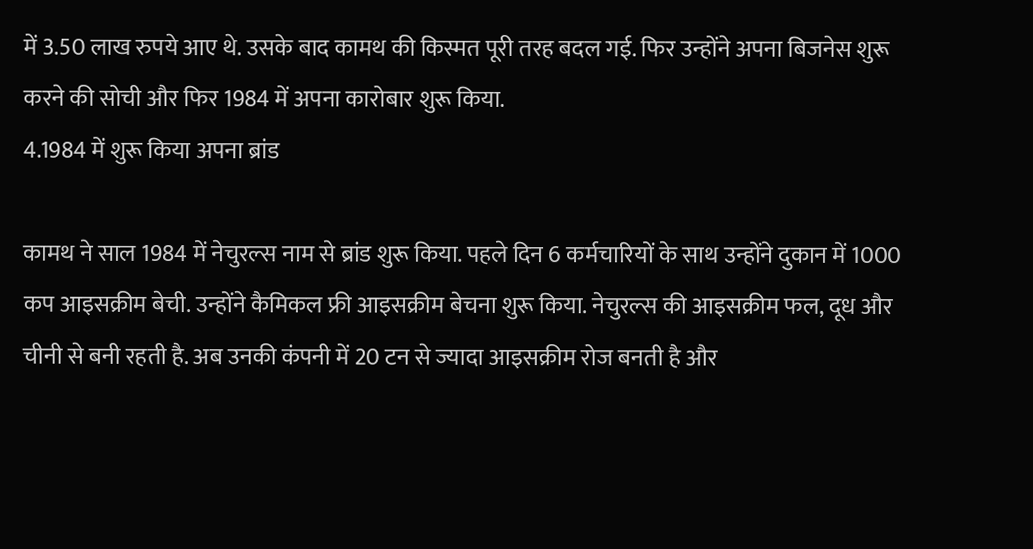में 3.50 लाख रुपये आए थे. उसके बाद कामथ की किस्मत पूरी तरह बदल गई. फिर उन्होंने अपना बिजनेस शुरू करने की सोची और फिर 1984 में अपना कारोबार शुरू किया.
4.1984 में शुरू किया अपना ब्रांड

कामथ ने साल 1984 में नेचुरल्स नाम से ब्रांड शुरू किया. पहले दिन 6 कर्मचारियों के साथ उन्होंने दुकान में 1000 कप आइसक्रीम बेची. उन्होंने कैमिकल फ्री आइसक्रीम बेचना शुरू किया. नेचुरल्स की आइसक्रीम फल, दूध और चीनी से बनी रहती है. अब उनकी कंपनी में 20 टन से ज्यादा आइसक्रीम रोज बनती है और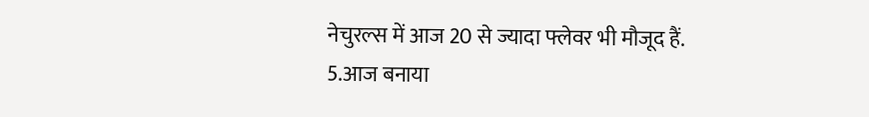नेचुरल्स में आज 20 से ज्यादा फ्लेवर भी मौजूद हैं.
5.आज बनाया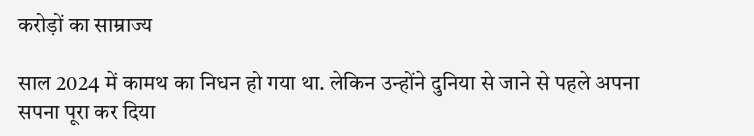करोड़ों का साम्राज्य

साल 2024 में कामथ का निधन हो गया था. लेकिन उन्होंने दुनिया से जाने से पहले अपना सपना पूरा कर दिया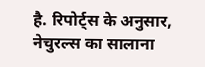है. रिपोर्ट्स के अनुसार, नेचुरल्स का सालाना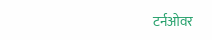टर्नओवर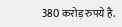380 करोड़ रुपये है.